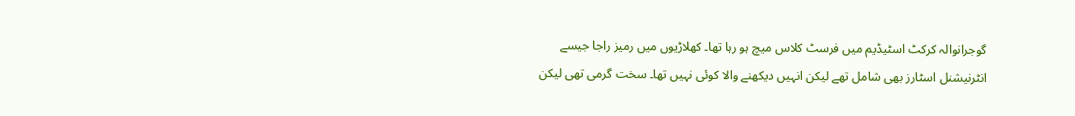گوجرانوالہ کرکٹ اسٹیڈیم میں فرسٹ کلاس میچ ہو رہا تھا۔ کھلاڑیوں میں رمیز راجا جیسے انٹرنیشنل اسٹارز بھی شامل تھے لیکن انہیں دیکھنے والا کوئی نہیں تھا۔ سخت گرمی تھی لیکن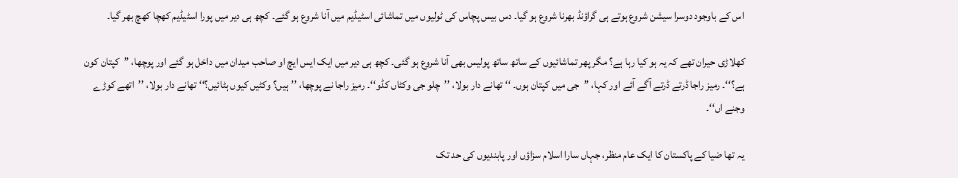اس کے باوجود دوسرا سیشن شروع ہوتے ہی گراؤنڈ بھرنا شروع ہو گیا۔ دس بیس پچاس کی ٹولیوں میں تماشائی اسٹیڈیم میں آنا شروع ہو گئے۔ کچھ ہی دیر میں پورا اسٹیڈیم کھچا کھچ بھر گیا۔

کھلاڑی حیران تھے کہ یہ ہو کیا رہا ہے؟ مگر پھر تماشائیوں کے ساتھ ساتھ پولیس بھی آنا شروع ہو گئی۔ کچھ ہی دیر میں ایک ایس ایچ او صاحب میدان میں داخل ہو گئے اور پوچھا، ’’کپتان کون ہے؟‘‘۔ رمیز راجا ڈرتے ڈرتے آگے آئے اور کہا، ’’جی میں کپتان ہوں۔ ‘‘ تھانے دار بولا، ’’چلو جی وکٹاں کڈو‘‘۔ رمیز راجا نے پوچھا، ’’ہیں؟ وکٹیں کیوں ہٹائیں؟‘‘ تھانے دار بولا، ’’اتھے کوڑے وجنے اں‘‘۔

یہ تھا ضیا کے پاکستان کا ایک عام منظر، جہاں سارا اسلام سزاؤں اور پابندیوں کی حد تک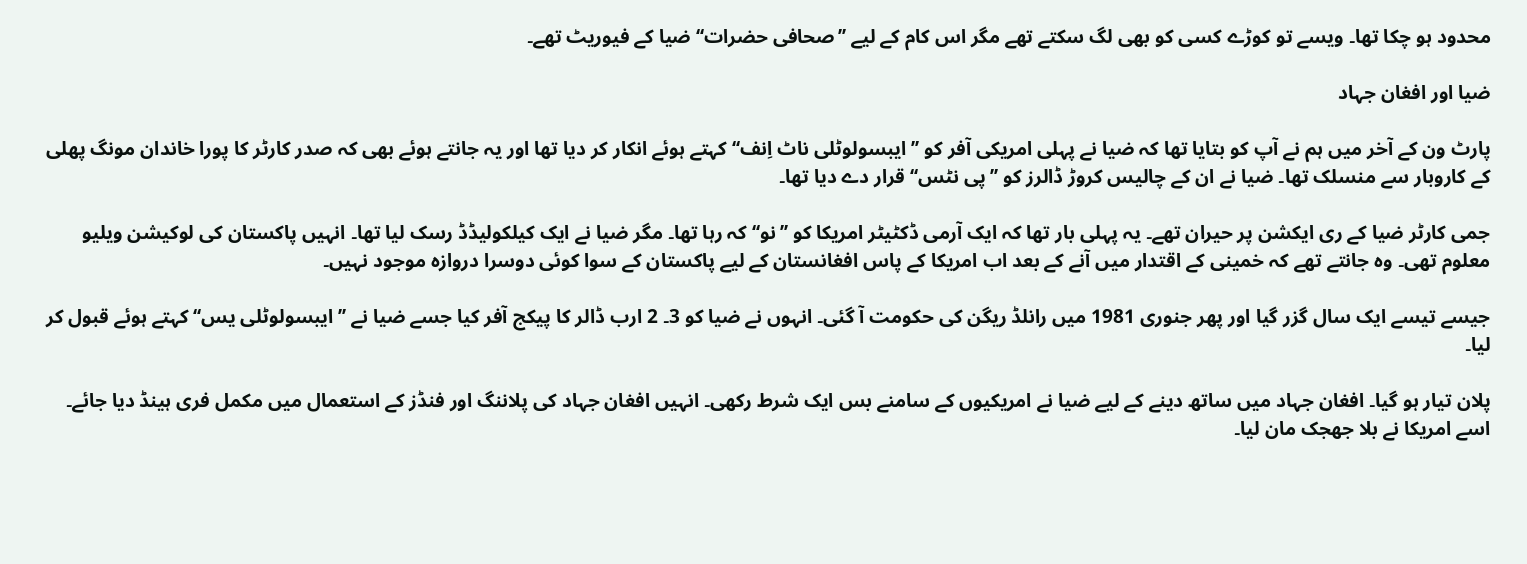محدود ہو چکا تھا۔ ویسے تو کوڑے کسی کو بھی لگ سکتے تھے مگر اس کام کے لیے ’’صحافی حضرات‘‘ ضیا کے فیوریٹ تھے۔

ضیا اور افغان جہاد

پارٹ ون کے آخر میں ہم نے آپ کو بتایا تھا کہ ضیا نے پہلی امریکی آفر کو ’’ایبسولوٹلی ناٹ اِنف‘‘ کہتے ہوئے انکار کر دیا تھا اور یہ جانتے ہوئے بھی کہ صدر کارٹر کا پورا خاندان مونگ پھلی کے کاروبار سے منسلک تھا۔ ضیا نے ان کے چالیس کروڑ ڈالرز کو ’’پی نٹس‘‘ قرار دے دیا تھا۔

جمی کارٹر ضیا کے ری ایکشن پر حیران تھے۔ یہ پہلی بار تھا کہ ایک آرمی ڈکٹیٹر امریکا کو ’’نو‘‘ کہ رہا تھا۔ مگر ضیا نے ایک کیلکولیڈڈ رسک لیا تھا۔ انہیں پاکستان کی لوکیشن ویلیو معلوم تھی۔ وہ جانتے تھے کہ خمینی کے اقتدار میں آنے کے بعد اب امریکا کے پاس افغانستان کے لیے پاکستان کے سوا کوئی دوسرا دروازہ موجود نہیں۔

جیسے تیسے ایک سال گزر گیا اور پھر جنوری 1981 میں رانلڈ ریگن کی حکومت آ گئی۔ انہوں نے ضیا کو 3۔ 2 ارب ڈالر کا پیکج آفر کیا جسے ضیا نے ’’ایبسولوٹلی یس‘‘ کہتے ہوئے قبول کر لیا۔

پلان تیار ہو گیا۔ افغان جہاد میں ساتھ دینے کے لیے ضیا نے امریکیوں کے سامنے بس ایک شرط رکھی۔ انہیں افغان جہاد کی پلاننگ اور فنڈز کے استعمال میں مکمل فری ہینڈ دیا جائے۔ اسے امریکا نے بلا جھجک مان لیا۔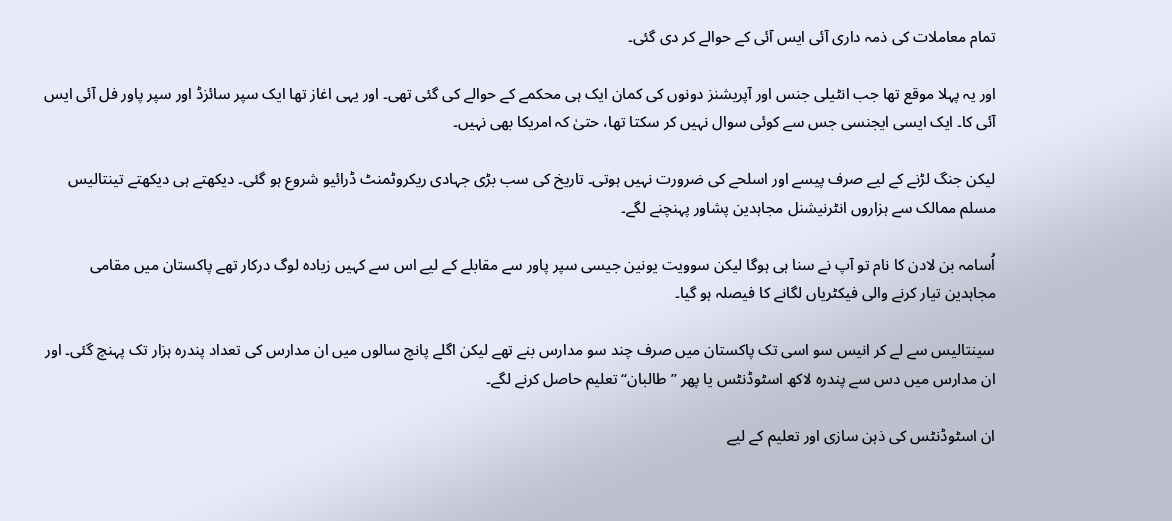تمام معاملات کی ذمہ داری آئی ایس آئی کے حوالے کر دی گئی۔

اور یہ پہلا موقع تھا جب انٹیلی جنس اور آپریشنز دونوں کی کمان ایک ہی محکمے کے حوالے کی گئی تھی۔ اور یہی اغاز تھا ایک سپر سائزڈ اور سپر پاور فل آئی ایس آئی کا۔ ایک ایسی ایجنسی جس سے کوئی سوال نہیں کر سکتا تھا، حتیٰ کہ امریکا بھی نہیں۔

لیکن جنگ لڑنے کے لیے صرف پیسے اور اسلحے کی ضرورت نہیں ہوتی۔ تاریخ کی سب بڑی جہادی ریکروٹمنٹ ڈرائیو شروع ہو گئی۔ دیکھتے ہی دیکھتے تینتالیس مسلم ممالک سے ہزاروں انٹرنیشنل مجاہدین پشاور پہنچنے لگے۔

اُسامہ بن لادن کا نام تو آپ نے سنا ہی ہوگا لیکن سوویت یونین جیسی سپر پاور سے مقابلے کے لیے اس سے کہیں زیادہ لوگ درکار تھے پاکستان میں مقامی مجاہدین تیار کرنے والی فیکٹریاں لگانے کا فیصلہ ہو گیا۔

سینتالیس سے لے کر انیس سو اسی تک پاکستان میں صرف چند سو مدارس بنے تھے لیکن اگلے پانچ سالوں میں ان مدارس کی تعداد پندرہ ہزار تک پہنچ گئی۔ اور ان مدارس میں دس سے پندرہ لاکھ اسٹوڈنٹس یا پھر ’’طالبان‘‘ تعلیم حاصل کرنے لگے۔

ان اسٹوڈنٹس کی ذہن سازی اور تعلیم کے لیے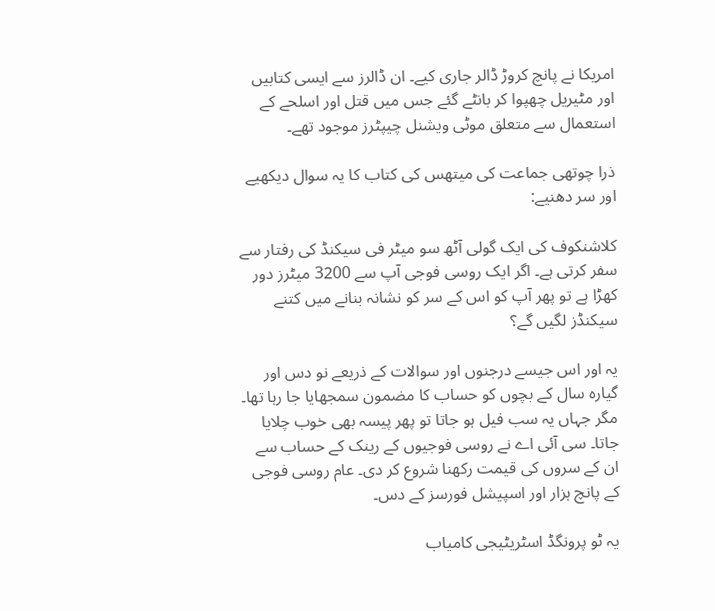امریکا نے پانچ کروڑ ڈالر جاری کیے۔ ان ڈالرز سے ایسی کتابیں اور مٹیریل چھپوا کر بانٹے گئے جس میں قتل اور اسلحے کے استعمال سے متعلق موٹی ویشنل چیپٹرز موجود تھے۔

ذرا چوتھی جماعت کی میتھس کی کتاب کا یہ سوال دیکھیے اور سر دھنیے:

کلاشنکوف کی ایک گولی آٹھ سو میٹر فی سیکنڈ کی رفتار سے سفر کرتی ہے۔ اگر ایک روسی فوجی آپ سے 3200 میٹرز دور کھڑا ہے تو پھر آپ کو اس کے سر کو نشانہ بنانے میں کتنے سیکنڈز لگیں گے؟

یہ اور اس جیسے درجنوں اور سوالات کے ذریعے نو دس اور گیارہ سال کے بچوں کو حساب کا مضمون سمجھایا جا رہا تھا۔ مگر جہاں یہ سب فیل ہو جاتا تو پھر پیسہ بھی خوب چلایا جاتا۔ سی آئی اے نے روسی فوجیوں کے رینک کے حساب سے ان کے سروں کی قیمت رکھنا شروع کر دی۔ عام روسی فوجی کے پانچ ہزار اور اسپیشل فورسز کے دس۔

یہ ٹو پرونگڈ اسٹریٹیجی کامیاب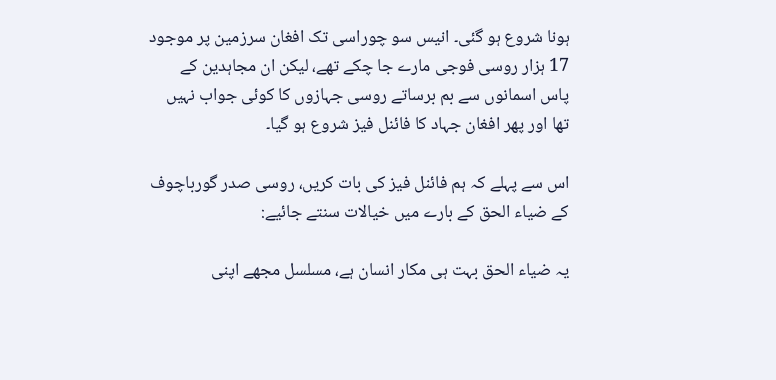ہونا شروع ہو گئی۔ انیس سو چوراسی تک افغان سرزمین پر موجود 17 ہزار روسی فوجی مارے جا چکے تھے، لیکن ان مجاہدین کے پاس اسمانوں سے بم برساتے روسی جہازوں کا کوئی جواب نہیں تھا اور پھر افغان جہاد کا فائنل فیز شروع ہو گیا۔

اس سے پہلے کہ ہم فائنل فیز کی بات کریں، روسی صدر گورباچوف کے ضیاء الحق کے بارے میں خیالات سنتے جائیے:

یہ ضیاء الحق بہت ہی مکار انسان ہے، مسلسل مجھے اپنی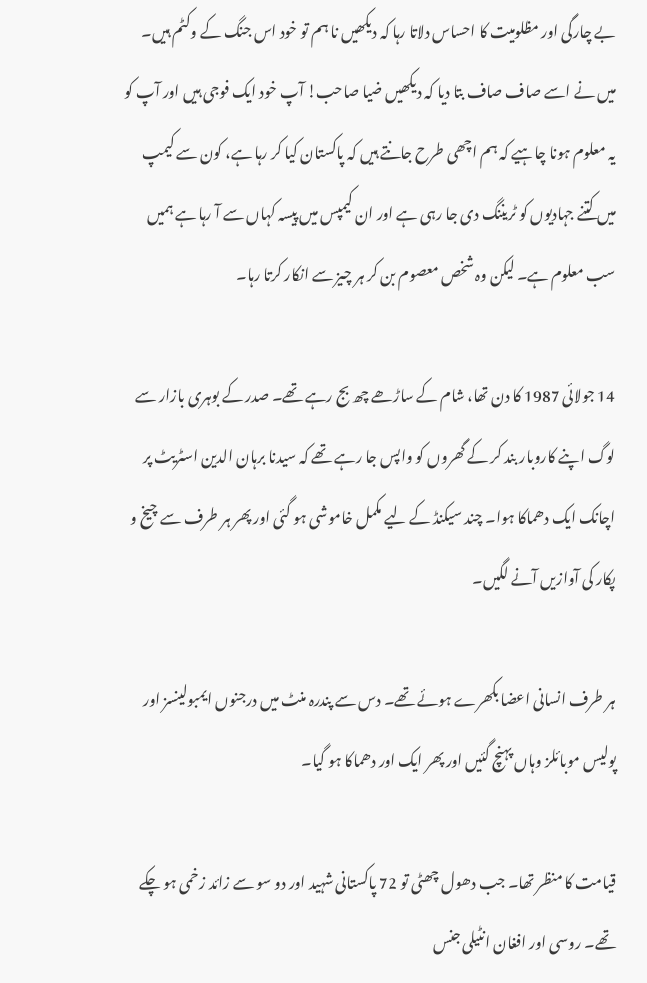بے چارگی اور مظلومیت کا احساس دلاتا رہا کہ دیکھیں نا ہم تو خود اس جنگ کے وکٹم ہیں۔ میں نے اسے صاف صاف بتا دیا کہ دیکھیں ضیا صاحب! آپ خود ایک فوجی ہیں اور آپ کو یہ معلوم ہونا چاہیے کہ ہم اچھی طرح جانتے ہیں کہ پاکستان کیا کر رہا ہے، کون سے کیمپ میں کتنے جہادیوں کو ٹریننگ دی جا رہی ہے اور ان کیمپس میں پیسہ کہاں سے آ رہا ہے ہمیں سب معلوم ہے۔ لیکن وہ شخص معصوم بن کر ہر چیز سے انکار کرتا رہا۔

14 جولائی 1987 کا دن تھا، شام کے ساڑھے چھ بج رہے تھے۔ صدر کے بوہری بازار سے لوگ اپنے کاروبار بند کر کے گھروں کو واپس جا رہے تھے کہ سیدنا برہان الدین اسٹریٹ پر اچانک ایک دھماکا ہوا۔ چند سیکنڈ کے لیے مکمل خاموشی ہو گئی اور پھر ہر طرف سے چیخ و پکار کی آوازیں آنے لگیں۔

ہر طرف انسانی اعضا بکھرے ہوئے تھے۔ دس سے پندرہ منٹ میں درجنوں ایمبولینسز اور پولیس موبائلز وہاں پہنچ گئیں اور پھر ایک اور دھماکا ہو گیا۔

قیامت کا منظر تھا۔ جب دھول چھٹی تو 72 پاکستانی شہید اور دو سو سے زائد زخمی ہو چکے تھے۔ روسی اور افغان انٹیلی جنس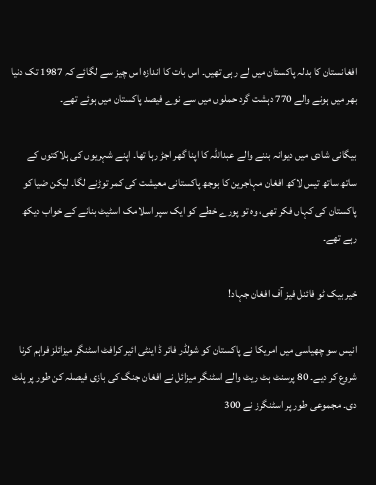افغانستان کا بدلہ پاکستان میں لے رہی تھیں۔ اس بات کا اندازہ اس چیز سے لگائے کہ 1987 تک دنیا بھر میں ہونے والے 770 دہشت گرد حملوں میں سے نوے فیصد پاکستان میں ہوئے تھے۔

بیگانی شادی میں دیوانہ بننے والے عبداللہ کا اپنا گھر اجڑ رہا تھا۔ اپنے شہریوں کی ہلاکتوں کے ساتھ ساتھ تیس لاکھ افغان مہاجرین کا بوجھ پاکستانی معیشت کی کمر توڑنے لگا۔ لیکن ضیا کو پاکستان کی کہاں فکر تھی، وہ تو پورے خطے کو ایک سپر اسلامک اسٹیٹ بنانے کے خواب دیکھ رہے تھے۔

خیر بیک ٹو فائنل فیز آف افغان جہاد!

انیس سو چھیاسی میں امریکا نے پاکستان کو شولڈر فائر ڈ اینٹی ائیر کرافٹ اسٹنگر میزائلز فراہم کرنا شروع کر دیے۔ 80 پرسنٹ ہٹ ریٹ والے اسٹنگر میزائل نے افغان جنگ کی بازی فیصلہ کن طور پر پلٹ دی۔ مجموعی طور پر اسٹنگرز نے 300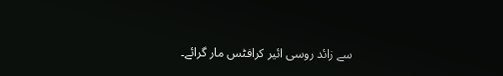سے زائد روسی ائیر کرافٹس مار گرائے۔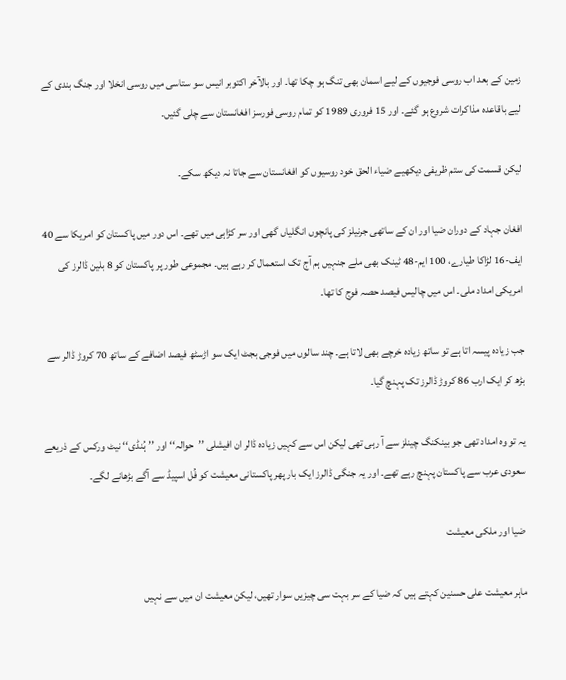زمین کے بعد اب روسی فوجیوں کے لیے اسمان بھی تنگ ہو چکا تھا۔ اور بالآخر اکتوبر انیس سو ستاسی میں روسی انخلا اور جنگ بندی کے لیے باقاعدہ مذاکرات شروع ہو گئے۔ اور 15 فروری 1989 کو تمام روسی فورسز افغانستان سے چلی گئیں۔

لیکن قسمت کی ستم ظریفی دیکھیے ضیاء الحق خود روسیوں کو افغانستان سے جاتا نہ دیکھ سکے۔

افغان جہاد کے دوران ضیا اور ان کے ساتھی جرنیلز کی پانچوں انگلیاں گھی اور سر کڑاہی میں تھے۔ اس دور میں پاکستان کو امریکا سے 40 ایف-16 لڑاکا طیارے، 100 ایم-48 ٹینک بھی ملے جنہیں ہم آج تک استعمال کر رہے ہیں۔ مجموعی طور پر پاکستان کو 8 بلین ڈالرز کی امریکی امداد ملی۔ اس میں چالیس فیصد حصہ فوج کا تھا۔

جب زیادہ پیسہ اتا ہے تو ساتھ زیادہ خرچے بھی لاتا ہے۔ چند سالوں میں فوجی بجٹ ایک سو اڑسٹھ فیصد اضافے کے ساتھ 70 کروڑ ڈالر سے بڑھ کر ایک ارب 86 کروڑ ڈالرز تک پہنچ گیا۔

یہ تو وہ امداد تھی جو بینکنگ چینلز سے آ رہی تھی لیکن اس سے کہیں زیادہ ڈالر ان افیشلی ’’حوالہ‘‘ اور ’’ہُنڈی‘‘ نیٹ ورکس کے ذریعے سعودی عرب سے پاکستان پہنچ رہے تھے۔ اور یہ جنگی ڈالرز ایک بار پھر پاکستانی معیشت کو فُل اسپیڈ سے آگے بڑھانے لگے۔

ضیا اور ملکی معیشت

ماہر معیشت علی حسنین کہتے ہیں کہ ضیا کے سر بہت سی چیزیں سوار تھیں، لیکن معیشت ان میں سے نہیں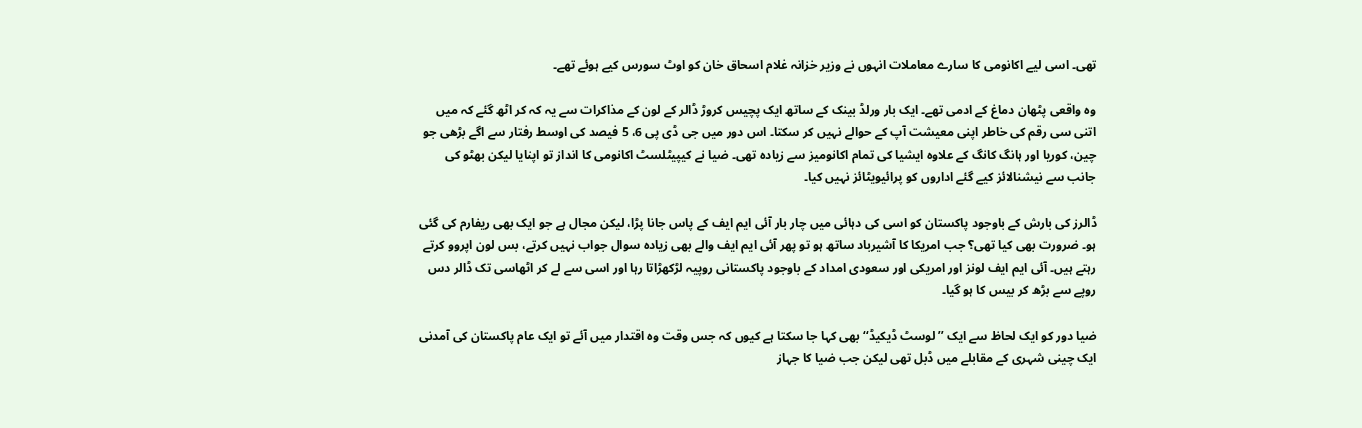تھی۔ اسی لیے اکانومی کا سارے معاملات انہوں نے وزیر خزانہ غلام اسحاق خان کو اوٹ سورس کیے ہوئے تھے۔

وہ واقعی پٹھان دماغ کے ادمی تھے۔ ایک بار ورلڈ بینک کے ساتھ ایک پچیس کروڑ ڈالر کے لون کے مذاکرات سے یہ کہ کر اٹھ گئے کہ میں اتنی سی رقم کی خاطر اپنی معیشت آپ کے حوالے نہیں کر سکتا۔ اس دور میں جی ڈی پی 6، 5 فیصد کی اوسط رفتار سے اگے بڑھی جو چین، کوریا اور ہانگ کانگ کے علاوہ ایشیا کی تمام اکانومیز سے زیادہ تھی۔ ضیا نے کیپیٹلسٹ اکانومی کا انداز تو اپنایا لیکن بھٹو کی جانب سے نیشنالائز کیے گئے اداروں کو پرائیویٹائز نہیں کیا۔

ڈالرز کی بارش کے باوجود پاکستان کو اسی کی دہائی میں چار بار آئی ایم ایف کے پاس جانا پڑا، لیکن مجال ہے جو ایک بھی ریفارم کی گئی ہو۔ ضرورت بھی کیا تھی؟ جب امریکا کا آشیرباد ساتھ ہو تو پھر آئی ایم ایف والے بھی زیادہ سوال جواب نہیں کرتے، بس لون اپروو کرتے رہتے ہیں۔ آئی ایم ایف لونز اور امریکی اور سعودی امداد کے باوجود پاکستانی روپیہ لڑکھڑاتا رہا اور اسی سے لے کر اٹھاسی تک ڈالر دس روپے سے بڑھ کر بیس کا ہو گیا۔

ضیا دور کو ایک لحاظ سے ایک ’’لوسٹ ڈیکیڈ‘‘ بھی کہا جا سکتا ہے کیوں کہ جس وقت وہ اقتدار میں آئے تو ایک عام پاکستان کی آمدنی ایک چینی شہری کے مقابلے میں ڈبل تھی لیکن جب ضیا کا جہاز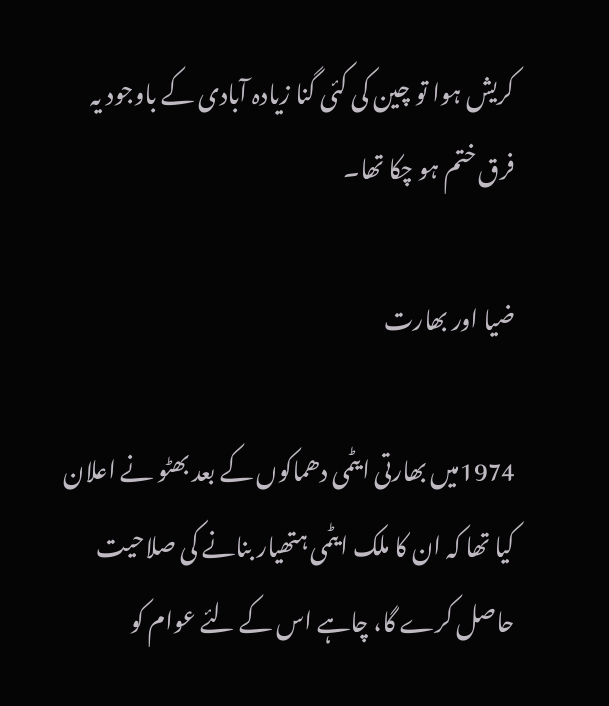کریش ہوا تو چین کی کئی گنا زیادہ آبادی کے باوجود یہ فرق ختم ہو چکا تھا۔

ضیا اور بھارت

1974میں بھارتی ایٹمی دھماکوں کے بعد بھٹو نے اعلان کیا تھا کہ ان کا ملک ایٹمی ہتھیار بنانے کی صلاحیت حاصل کرے گا، چاہے اس کے لئے عوام کو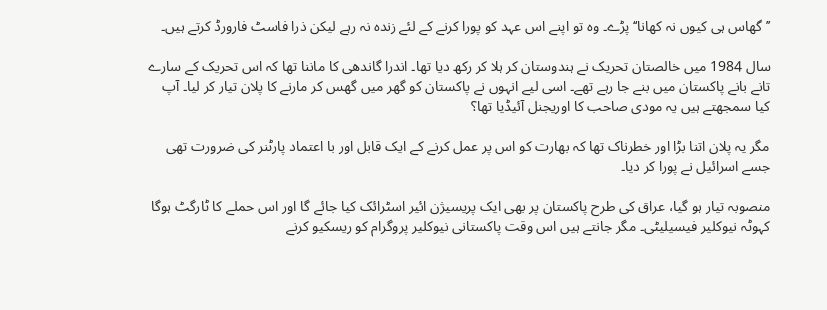’’گھاس ہی کیوں نہ کھانا‘‘ پڑے۔ وہ تو اپنے اس عہد کو پورا کرنے کے لئے زندہ نہ رہے لیکن ذرا فاسٹ فارورڈ کرتے ہیں۔

سال 1984 میں خالصتان تحریک نے ہندوستان کر ہلا کر رکھ دیا تھا۔ اندرا گاندھی کا ماننا تھا کہ اس تحریک کے سارے تانے بانے پاکستان میں بنے جا رہے تھے۔ اسی لیے انہوں نے پاکستان کو گھر میں گھس کر مارنے کا پلان تیار کر لیا۔ آپ کیا سمجھتے ہیں یہ مودی صاحب کا اوریجنل آئیڈیا تھا؟

مگر یہ پلان اتنا بڑا اور خطرناک تھا کہ بھارت کو اس پر عمل کرنے کے ایک قابل اور با اعتماد پارٹنر کی ضرورت تھی جسے اسرائیل نے پورا کر دیا۔

منصوبہ تیار ہو گیا، عراق کی طرح پاکستان پر بھی ایک پریسیژن ائیر اسٹرائک کیا جائے گا اور اس حملے کا ٹارگٹ ہوگا کہوٹہ نیوکلیر فیسیلیٹی۔ مگر جانتے ہیں اس وقت پاکستانی نیوکلیر پروگرام کو ریسکیو کرنے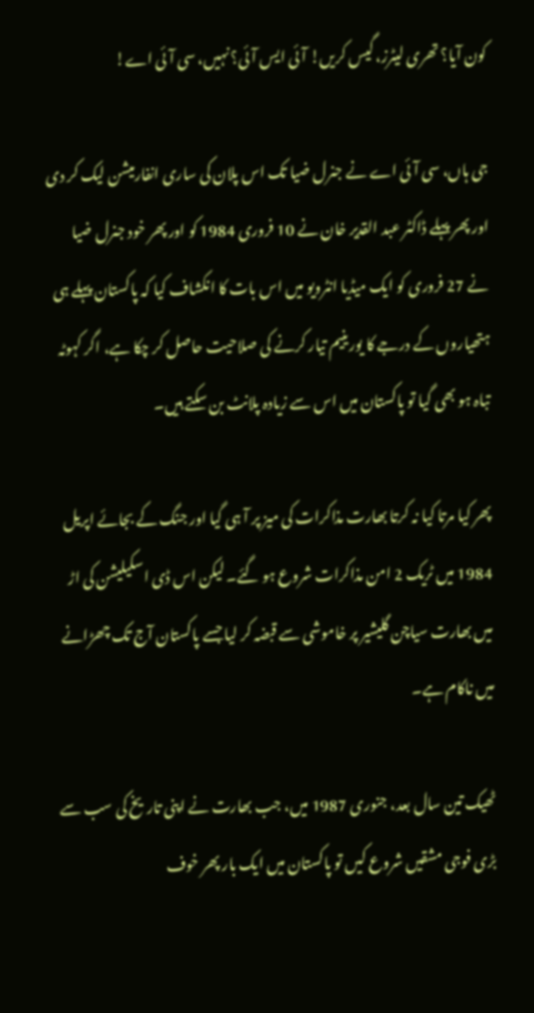کون آیا؟ تھری لیٹرز، گیس کریں! آئی ایس آئی؟ نہیں، سی آئی اے!

جی ہاں، سی آئی اے نے جنرل ضیا تک اس پلان کی ساری انفارمیشن لیک کر دی اور پھر پہلے ڈاکٹر عبد القدیر خان نے 10 فروری 1984 کو اور پھر خود جنرل ضیا نے 27 فروری کو ایک میڈیا انٹرویو میں اس بات کا انکشاف کیا کہ پاکستان پہلے ہی ہتھیاروں کے درجے کا یورینیم تیار کرنے کی صلاحیت حاصل کر چکا ہے، اگر کہوٹہ تباہ ہو بھی گیا تو پاکستان میں اس سے زیادہ پلانٹ بن سکتے ہیں۔

پھر کیا مرتا کیا نہ کرتا بھارت مذاکرات کی میز پر آ ہی گیا اور جنگ کے بجائے اپریل 1984 میں ٹریک 2 امن مذاکرات شروع ہو گئے۔ لیکن اس ڈی اسکیلیشن کی اڑ میں بھارت سیاچن گلیشیر پر خاموشی سے قبضہ کر لیا جسے پاکستان آج تک چھڑانے میں ناکام ہے۔

ٹھیک تین سال بعد، جنوری 1987 میں، جب بھارت نے اپنی تاریخ کی سب سے بڑی فوجی مشقیں شروع کیں تو پاکستان میں ایک بار پھر خوف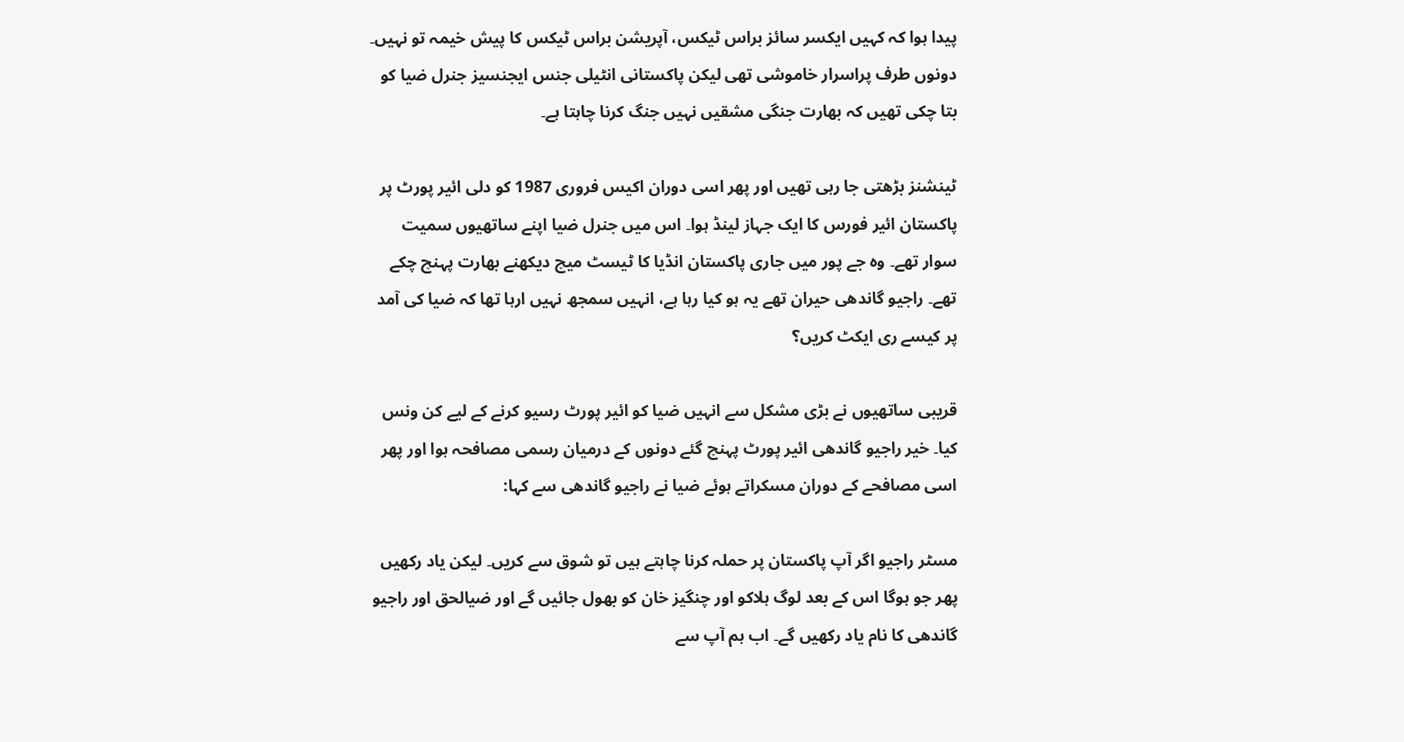پیدا ہوا کہ کہیں ایکسر سائز براس ٹیکس، آپریشن براس ٹیکس کا پیش خیمہ تو نہیں۔ دونوں طرف پراسرار خاموشی تھی لیکن پاکستانی انٹیلی جنس ایجنسیز جنرل ضیا کو بتا چکی تھیں کہ بھارت جنگی مشقیں نہیں جنگ کرنا چاہتا ہے۔

ٹینشنز بڑھتی جا رہی تھیں اور پھر اسی دوران اکیس فروری 1987 کو دلی ائیر پورٹ پر پاکستان ائیر فورس کا ایک جہاز لینڈ ہوا۔ اس میں جنرل ضیا اپنے ساتھیوں سمیت سوار تھے۔ وہ جے پور میں جاری پاکستان انڈیا کا ٹیسٹ میچ دیکھنے بھارت پہنچ چکے تھے۔ راجیو گاندھی حیران تھے یہ ہو کیا رہا ہے، انہیں سمجھ نہیں ارہا تھا کہ ضیا کی آمد پر کیسے ری ایکٹ کریں؟

قریبی ساتھیوں نے بڑی مشکل سے انہیں ضیا کو ائیر پورٹ رسیو کرنے کے لیے کن ونس کیا۔ خیر راجیو گاندھی ائیر پورٹ پہنچ گئے دونوں کے درمیان رسمی مصافحہ ہوا اور پھر اسی مصافحے کے دوران مسکراتے ہوئے ضیا نے راجیو گاندھی سے کہا:

مسٹر راجیو اگر آپ پاکستان پر حملہ کرنا چاہتے ہیں تو شوق سے کریں۔ لیکن یاد رکھیں پھر جو ہوگا اس کے بعد لوگ ہلاکو اور چنگیز خان کو بھول جائیں گے اور ضیالحق اور راجیو گاندھی کا نام یاد رکھیں گے۔ اب ہم آپ سے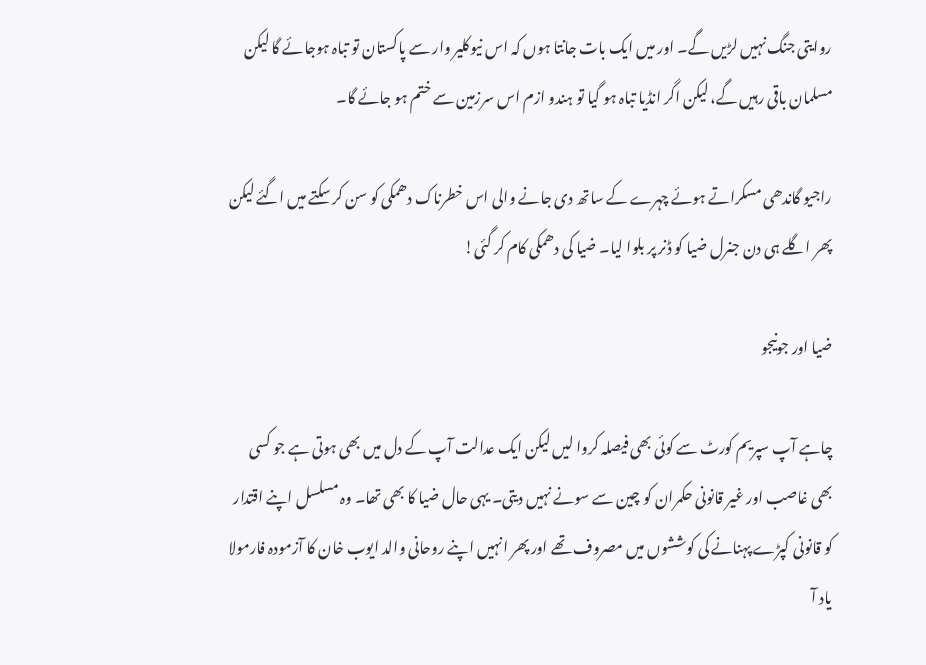روایتی جنگ نہیں لڑیں گے۔ اور میں ایک بات جانتا ہوں کہ اس نیوکلیر وار سے پاکستان تو تباہ ہوجائے گا لیکن مسلمان باقی رہیں گے، لیکن اگر انڈیا تباہ ہو گیا تو ہندو ازم اس سرزمین سے ختم ہو جائے گا۔

راجیو گاندھی مسکراتے ہوئے چہرے کے ساتھ دی جانے والی اس خطرناک دھمکی کو سن کر سکتے میں اگئے لیکن پھر اگلے ہی دن جنرل ضیا کو ڈنر پر بلوا لیا۔ ضیا کی دھمکی کام کر گئی!

ضیا اور جونیجو

چاہے آپ سپریم کورٹ سے کوئی بھی فیصلہ کروا لیں لیکن ایک عدالت آپ کے دل میں بھی ہوتی ہے جو کسی بھی غاصب اور غیر قانونی حکمران کو چین سے سونے نہیں دیتی۔ یہی حال ضیا کا بھی تھا۔ وہ مسلسل اپنے اقتدار کو قانونی کپڑے پہنانے کی کوششوں میں مصروف تھے اور پھر انہیں اپنے روحانی والد ایوب خان کا آزمودہ فارمولا یاد آ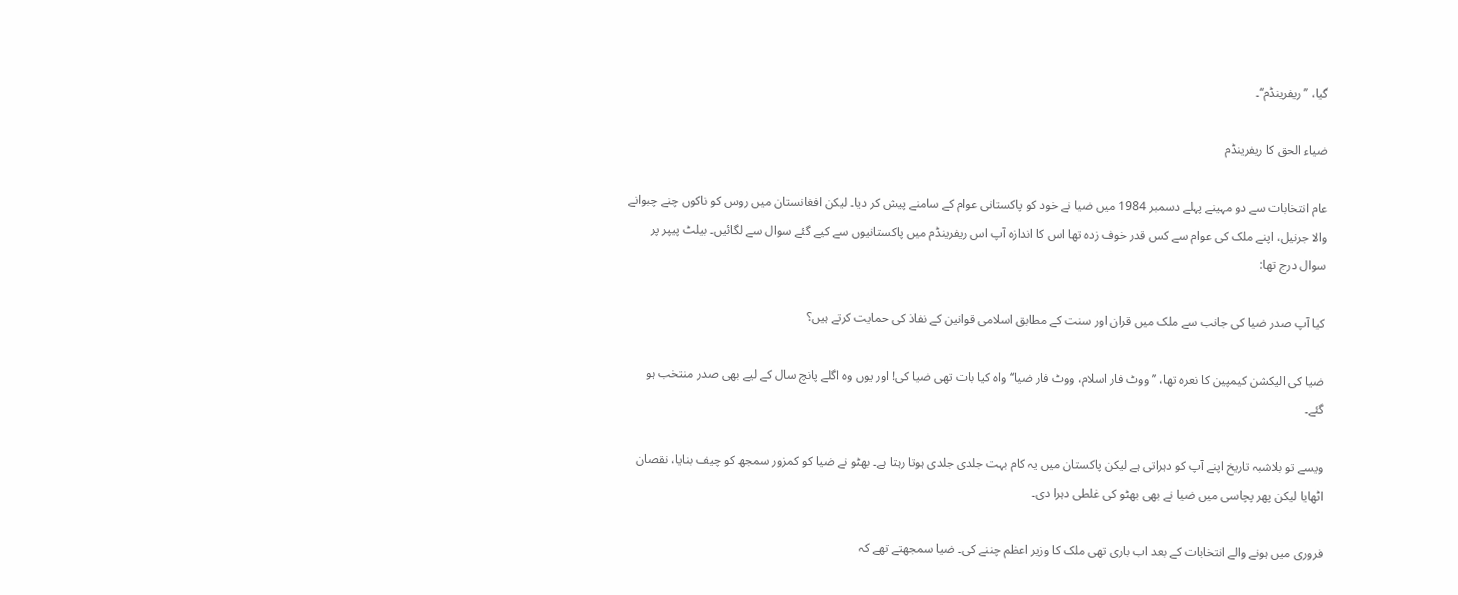گیا، ’’ریفرینڈم‘‘۔

ضیاء الحق کا ریفرینڈم

عام انتخابات سے دو مہینے پہلے دسمبر 1984 میں ضیا نے خود کو پاکستانی عوام کے سامنے پیش کر دیا۔ لیکن افغانستان میں روس کو ناکوں چنے چبوانے والا جرنیل، اپنے ملک کی عوام سے کس قدر خوف زدہ تھا اس کا اندازہ آپ اس ریفرینڈم میں پاکستانیوں سے کیے گئے سوال سے لگائیں۔ بیلٹ پیپر پر سوال درج تھا:

کیا آپ صدر ضیا کی جانب سے ملک میں قران اور سنت کے مطابق اسلامی قوانین کے نفاذ کی حمایت کرتے ہیں؟

ضیا کی الیکشن کیمپین کا نعرہ تھا، ’’ووٹ فار اسلام، ووٹ فار ضیا‘‘ واہ کیا بات تھی ضیا کی! اور یوں وہ اگلے پانچ سال کے لیے بھی صدر منتخب ہو گئے۔

ویسے تو بلاشبہ تاریخ اپنے آپ کو دہراتی ہے لیکن پاکستان میں یہ کام بہت جلدی جلدی ہوتا رہتا ہے۔ بھٹو نے ضیا کو کمزور سمجھ کو چیف بنایا، نقصان اٹھایا لیکن پھر پچاسی میں ضیا نے بھی بھٹو کی غلطی دہرا دی۔

فروری میں ہونے والے انتخابات کے بعد اب باری تھی ملک کا وزیر اعظم چننے کی۔ ضیا سمجھتے تھے کہ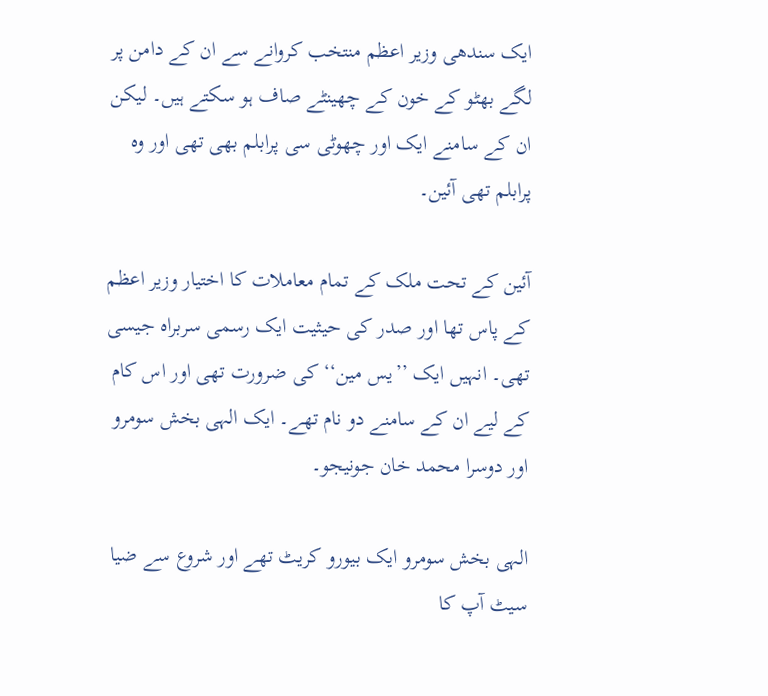ایک سندھی وزیر اعظم منتخب کروانے سے ان کے دامن پر لگے بھٹو کے خون کے چھینٹے صاف ہو سکتے ہیں۔ لیکن ان کے سامنے ایک اور چھوٹی سی پرابلم بھی تھی اور وہ پرابلم تھی آئین۔

آئین کے تحت ملک کے تمام معاملات کا اختیار وزیر اعظم کے پاس تھا اور صدر کی حیثیت ایک رسمی سربراہ جیسی تھی۔ انہیں ایک ’’یس مین‘‘ کی ضرورت تھی اور اس کام کے لیے ان کے سامنے دو نام تھے۔ ایک الہی بخش سومرو اور دوسرا محمد خان جونیجو۔

الہی بخش سومرو ایک بیورو کریٹ تھے اور شروع سے ضیا سیٹ آپ کا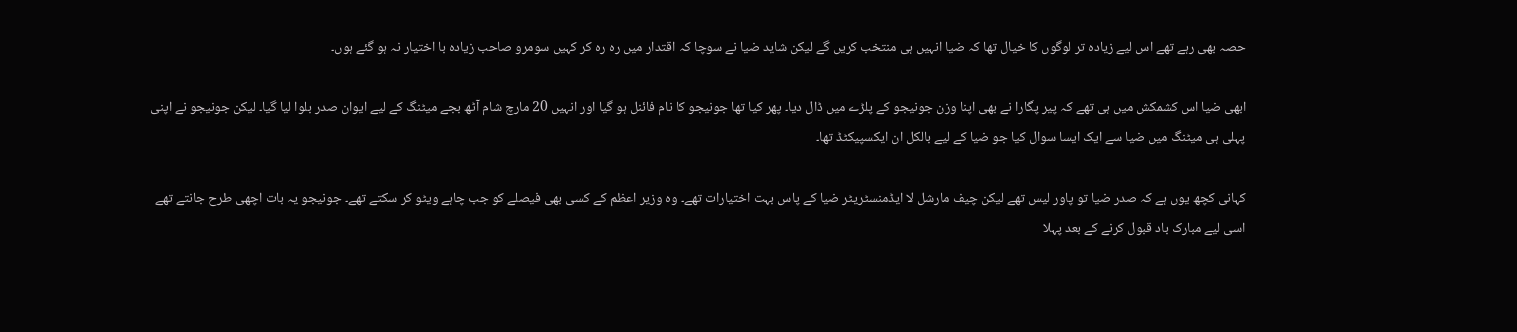حصہ بھی رہے تھے اس لیے زیادہ تر لوگوں کا خیال تھا کہ ضیا انہیں ہی منتخب کریں گے لیکن شاید ضیا نے سوچا کہ اقتدار میں رہ رہ کر کہیں سومرو صاحب زیادہ با اختیار نہ ہو گئے ہوں۔

ابھی ضیا اس کشمکش میں ہی تھے کہ پیر پگارا نے بھی اپنا وزن جونیجو کے پلڑے میں ڈال دیا۔ پھر کیا تھا جونیجو کا نام فائنل ہو گیا اور انہیں 20 مارچ شام آٹھ بجے میٹنگ کے لیے ایوان صدر بلوا لیا گیا۔ لیکن جونیجو نے اپنی پہلی ہی میٹنگ میں ضیا سے ایک ایسا سوال کیا جو ضیا کے لیے بالکل ان ایکسپیکٹڈ تھا۔

کہانی کچھ یوں ہے کہ صدر ضیا تو پاور لیس تھے لیکن چیف مارشل لا ایڈمنسٹریٹر ضیا کے پاس بہت اختیارات تھے۔ وہ وزیر اعظم کے کسی بھی فیصلے کو جب چاہے ویٹو کر سکتے تھے۔ جونیجو یہ بات اچھی طرح جانتے تھے اسی لیے مبارک باد قبول کرنے کے بعد پہلا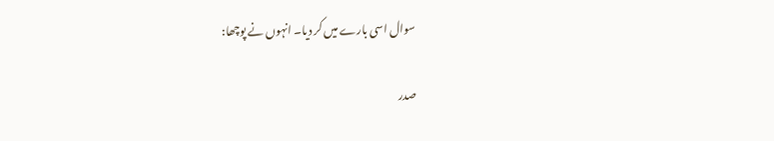سوال اسی بارے میں کر دیا۔ انہوں نے پوچھا:

صدر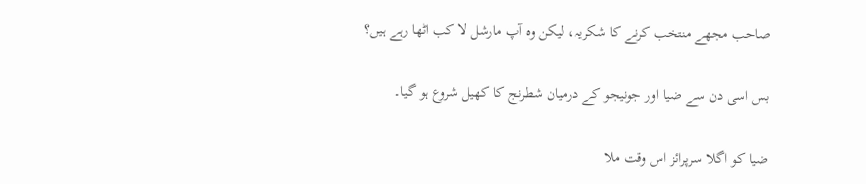صاحب مجھے منتخب کرنے کا شکریہ، لیکن وہ آپ مارشل لا کب اٹھا رہے ہیں؟

بس اسی دن سے ضیا اور جونیجو کے درمیان شطرنج کا کھیل شروع ہو گیا۔

ضیا کو اگلا سرپرائز اس وقت ملا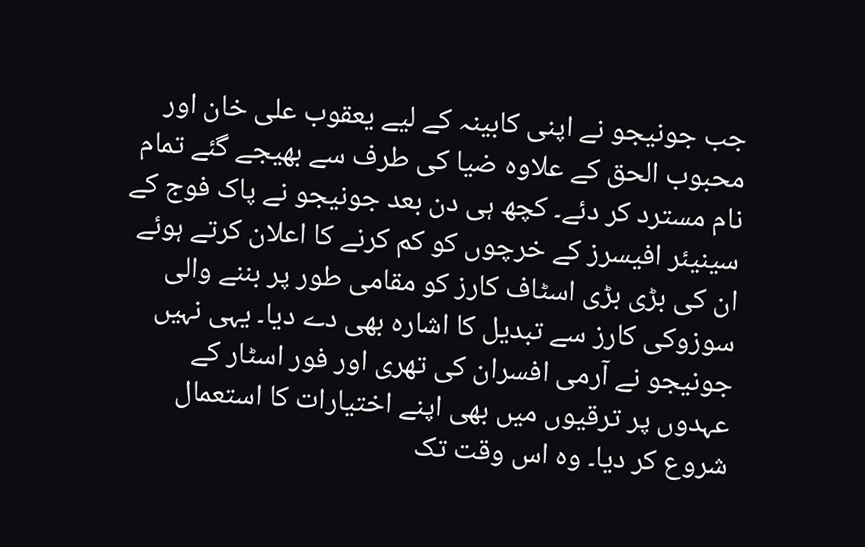جب جونیجو نے اپنی کابینہ کے لیے یعقوب علی خان اور محبوب الحق کے علاوہ ضیا کی طرف سے بھیجے گئے تمام نام مسترد کر دئے۔ کچھ ہی دن بعد جونیجو نے پاک فوج کے سینیئر افیسرز کے خرچوں کو کم کرنے کا اعلان کرتے ہوئے ان کی بڑی بڑی اسٹاف کارز کو مقامی طور پر بننے والی سوزوکی کارز سے تبدیل کا اشارہ بھی دے دیا۔ یہی نہیں جونیجو نے آرمی افسران کی تھری اور فور اسٹار کے عہدوں پر ترقیوں میں بھی اپنے اختیارات کا استعمال شروع کر دیا۔ وہ اس وقت تک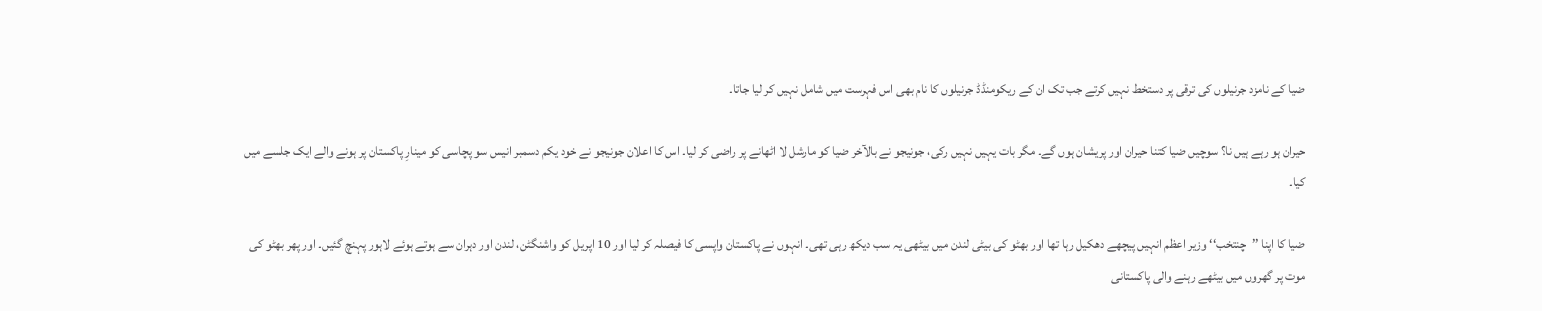ضیا کے نامزد جرنیلوں کی ترقی پر دستخط نہیں کرتے جب تک ان کے ریکومنڈڈ جرنیلوں کا نام بھی اس فہرست میں شامل نہیں کر لیا جاتا۔

حیران ہو رہے ہیں نا؟ سوچیں ضیا کتنا حیران اور پریشان ہوں گے۔ مگر بات یہیں نہیں رکی، جونیجو نے بالآخر ضیا کو مارشل لا اٹھانے پر راضی کر لیا۔ اس کا اعلان جونیجو نے خود یکم دسمبر انیس سو پچاسی کو مینارِ پاکستان پر ہونے والے ایک جلسے میں کیا۔

ضیا کا اپنا ’’چنتخب‘‘ وزیر اعظم انہیں پیچھے دھکیل رہا تھا اور بھٹو کی بیٹی لندن میں بیٹھی یہ سب دیکھ رہی تھی۔ انہوں نے پاکستان واپسی کا فیصلہ کر لیا اور 10 اپریل کو واشنگٹن، لندن اور دہران سے ہوتے ہوئے لاہور پہنچ گئیں۔ اور پھر بھٹو کی موت پر گھروں میں بیٹھے رہنے والی پاکستانی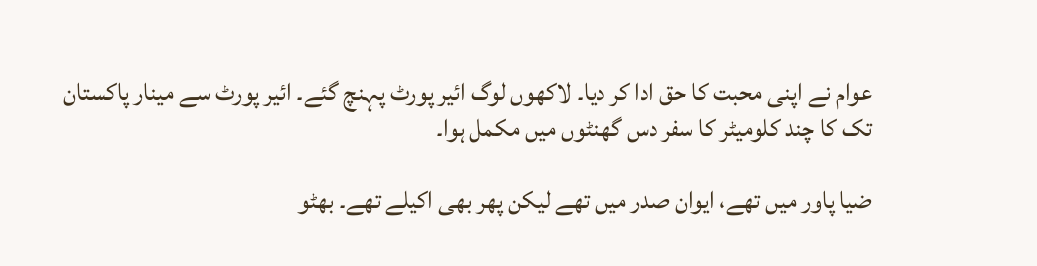عوام نے اپنی محبت کا حق ادا کر دیا۔ لاکھوں لوگ ائیر پورٹ پہنچ گئے۔ ائیر پورٹ سے مینار پاکستان تک کا چند کلومیٹر کا سفر دس گھنٹوں میں مکمل ہوا۔

ضیا پاور میں تھے، ایوان صدر میں تھے لیکن پھر بھی اکیلے تھے۔ بھٹو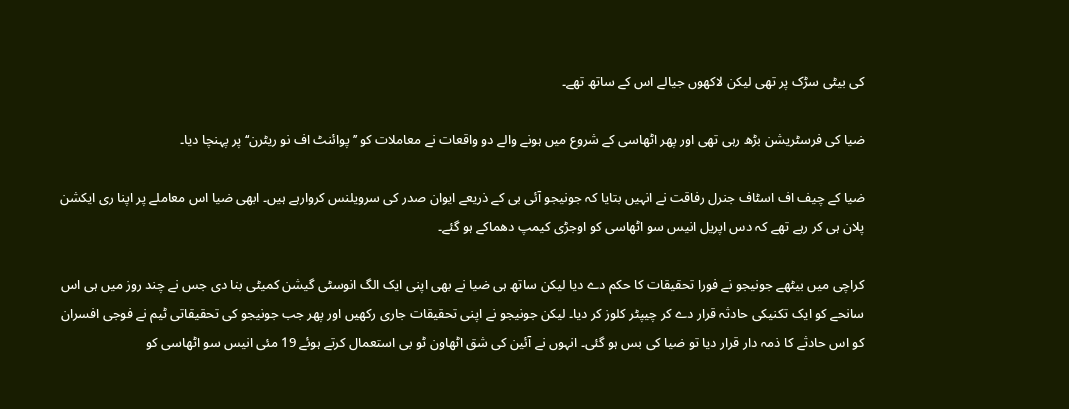کی بیٹی سڑک پر تھی لیکن لاکھوں جیالے اس کے ساتھ تھے۔

ضیا کی فرسٹریشن بڑھ رہی تھی اور پھر اٹھاسی کے شروع میں ہونے والے دو واقعات نے معاملات کو ’’پوائنٹ اف نو ریٹرن‘‘ پر پہنچا دیا۔

ضیا کے چیف اف اسٹاف جنرل رفاقت نے انہیں بتایا کہ جونیجو آئی بی کے ذریعے ایوان صدر کی سرویلنس کروارہے ہیں۔ ابھی ضیا اس معاملے پر اپنا ری ایکشن پلان ہی کر رہے تھے کہ دس اپریل انیس سو اٹھاسی کو اوجڑی کیمپ دھماکے ہو گئے۔

کراچی میں بیٹھے جونیجو نے فورا تحقیقات کا حکم دے دیا لیکن ساتھ ہی ضیا نے بھی اپنی ایک الگ انوسٹی گیشن کمیٹی بنا دی جس نے چند روز میں ہی اس سانحے کو ایک تکنیکی حادثہ قرار دے کر چیپٹر کلوز کر دیا۔ لیکن جونیجو نے اپنی تحقیقات جاری رکھیں اور پھر جب جونیجو کی تحقیقاتی ٹیم نے فوجی افسران کو اس حادثے کا ذمہ دار قرار دیا تو ضیا کی بس ہو گئی۔ انہوں نے آئین کی شق اٹھاون ٹو بی استعمال کرتے ہوئے 19 مئی انیس سو اٹھاسی کو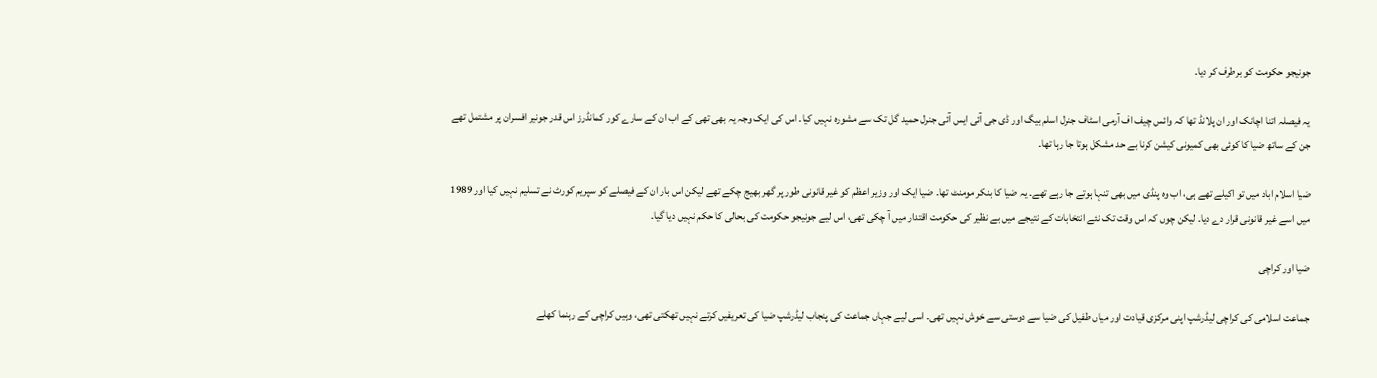جونیجو حکومت کو برطرف کر دیا۔

یہ فیصلہ اتنا اچانک اور ان پلانڈ تھا کہ وائس چیف اف آرمی اسٹاف جنرل اسلم بیگ اور ڈی جی آئی ایس آئی جنرل حمید گل تک سے مشورہ نہیں کیا۔ اس کی ایک وجہ یہ بھی تھی کے اب ان کے سارے کور کمانڈرز اس قدر جونیر افسران پر مشتمل تھے جن کے ساتھ ضیا کا کوئی بھی کمیونی کیشن کرنا بے حد مشکل ہوتا جا رہا تھا۔

ضیا اسلام اباد میں تو اکیلے تھے ہی، اب وہ پنڈی میں بھی تنہا ہوتے جا رہے تھے۔ یہ ضیا کا بنکر مومنٹ تھا۔ ضیا ایک اور وزیر اعظم کو غیر قانونی طور پر گھر بھیج چکے تھے لیکن اس بار ان کے فیصلے کو سپریم کورٹ نے تسلیم نہیں کیا اور 1989 میں اسے غیر قانونی قرار دے دیا۔ لیکن چوں کہ اس وقت تک نئے انتخابات کے نتیجے میں بے نظیر کی حکومت اقتدار میں آ چکی تھی، اس لیے جونیجو حکومت کی بحالی کا حکم نہیں دیا گیا۔

ضیا اور کراچی

جماعت اسلامی کی کراچی لیڈرشپ اپنی مرکزی قیادت اور میاں طفیل کی ضیا سے دوستی سے خوش نہیں تھی۔ اسی لیے جہاں جماعت کی پنجاب لیڈرشپ ضیا کی تعریفیں کرتے نہیں تھکتی تھی، وہیں کراچی کے رہنما کھلے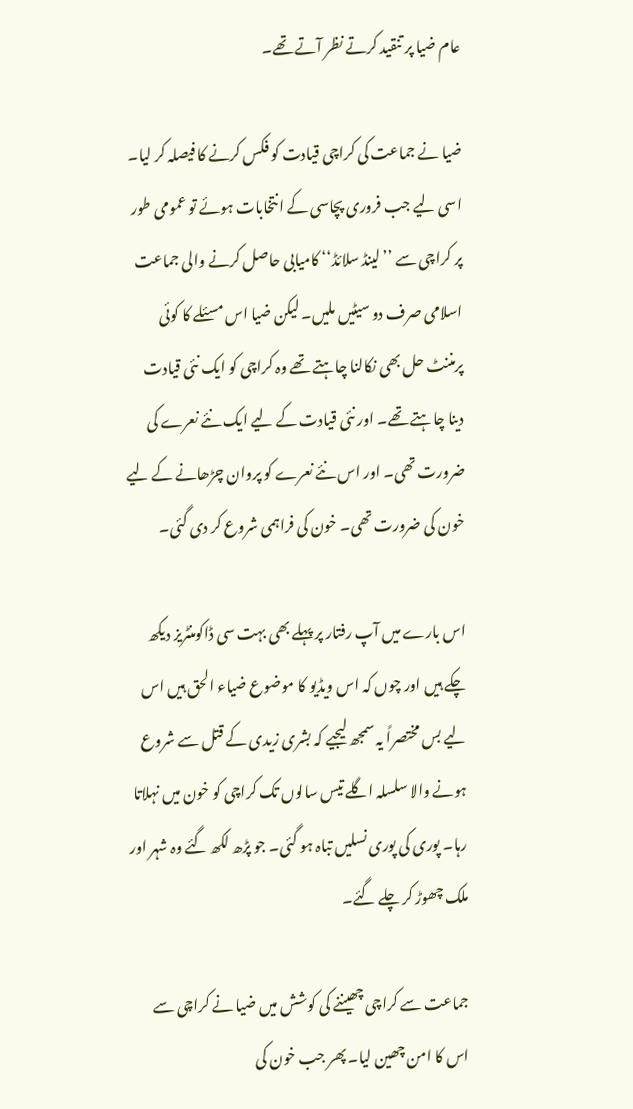عام ضیا پر تنقید کرتے نظر آتے تھے۔

ضیا نے جماعت کی کراچی قیادت کو فکس کرنے کا فیصلہ کر لیا۔ اسی لیے جب فروری پچاسی کے انتخابات ہوئے تو عمومی طور پر کراچی سے ’’لینڈ سلائڈ‘‘ کامیابی حاصل کرنے والی جماعت اسلامی صرف دو سیٹیں ملیں۔ لیکن ضیا اس مسئلے کا کوئی پرمننٹ حل بھی نکالنا چاہتے تھے وہ کراچی کو ایک نئی قیادت دینا چاہتے تھے۔ اور نئی قیادت کے لیے ایک نئے نعرے کی ضرورت تھی۔ اور اس نئے نعرے کو پروان چڑھانے کے لیے خون کی ضرورت تھی۔ خون کی فراہمی شروع کر دی گئی۔

اس بارے میں آپ رفتار پر پہلے بھی بہت سی ڈاکومنٹریز دیکھ چکے ہیں اور چوں کہ اس ویڈیو کا موضوع ضیاء الحق ہیں اس لیے بس مختصراً یہ سمجھ لیجیے کہ بشری زیدی کے قتل سے شروع ہونے والا سلسلہ اگلے تیس سالوں تک کراچی کو خون میں نہلاتا رہا۔ پوری کی پوری نسلیں تباہ ہو گئی۔ جو پڑھ لکھ گئے وہ شہر اور ملک چھوڑ کر چلے گئے۔

جماعت سے کراچی چھیننے کی کوشش میں ضیا نے کراچی سے اس کا امن چھین لیا۔ پھر جب خون کی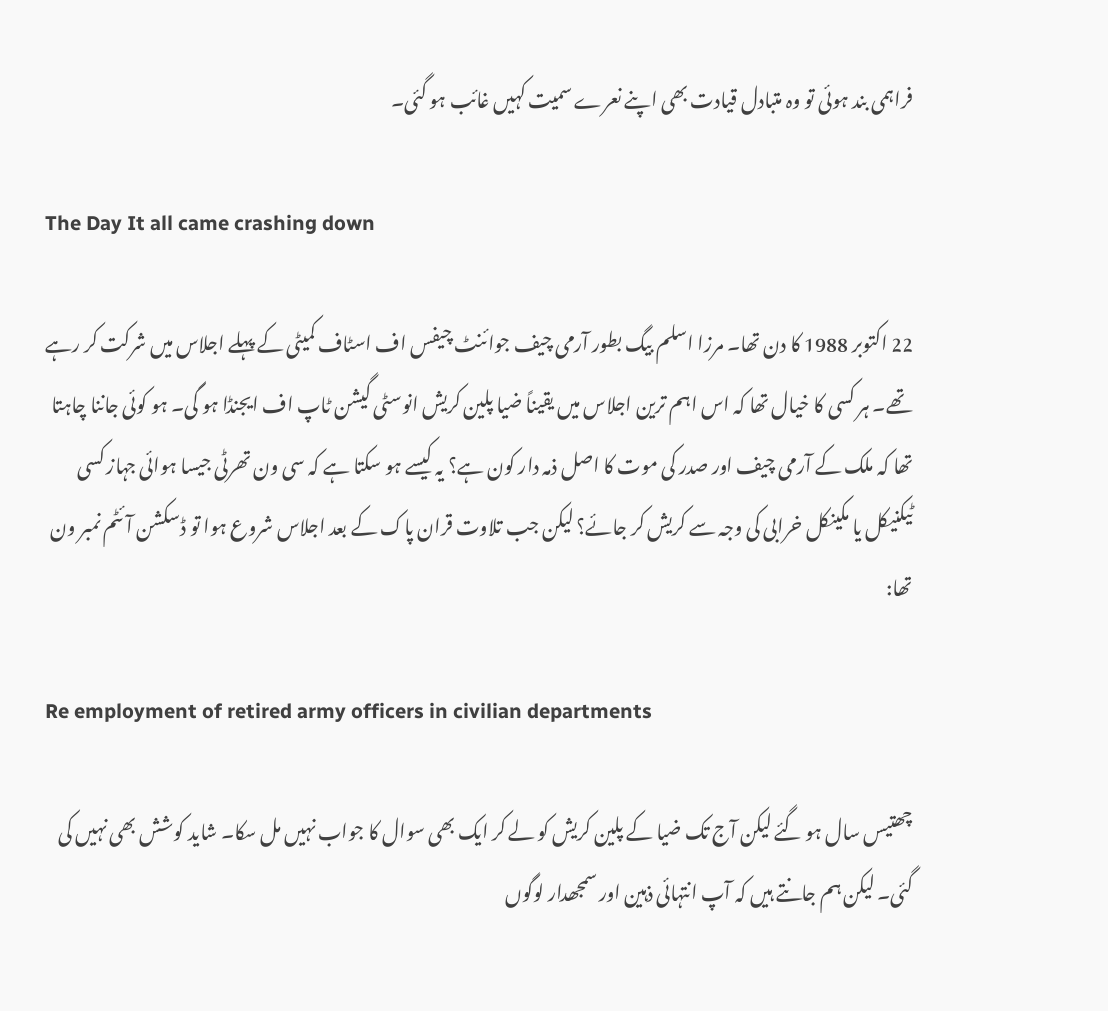فراہمی بند ہوئی تو وہ متبادل قیادت بھی اپنے نعرے سمیت کہیں غائب ہو گئی۔

The Day It all came crashing down

22 اکتوبر 1988 کا دن تھا۔ مرزا اسلم بیگ بطور آرمی چیف جوائنٹ چیفس اف اسٹاف کمیٹی کے پہلے اجلاس میں شرکت کر رہے تھے۔ ہر کسی کا خیال تھا کہ اس اہم ترین اجلاس میں یقیناً ضیا پلین کریش انوسٹی گیشن ٹاپ اف ایجنڈا ہو گی۔ ہو کوئی جاننا چاہتا تھا کہ ملک کے آرمی چیف اور صدر کی موت کا اصل ذمہ دار کون ہے؟ یہ کیسے ہو سکتا ہے کہ سی ون تھرٹی جیسا ہوائی جہاز کسی ٹیکنیکل یا مکینکل خرابی کی وجہ سے کریش کر جائے؟ لیکن جب تلاوت قران پاک کے بعد اجلاس شروع ہوا تو ڈسکشن آئٹم نمبر ون تھا:

Re employment of retired army officers in civilian departments

چھتیس سال ہو گئے لیکن آج تک ضیا کے پلین کریش کو لے کر ایک بھی سوال کا جواب نہیں مل سکا۔ شاید کوشش بھی نہیں کی گئی۔ لیکن ہم جانتے ہیں کہ آپ انتہائی ذہین اور سمجھدار لوگوں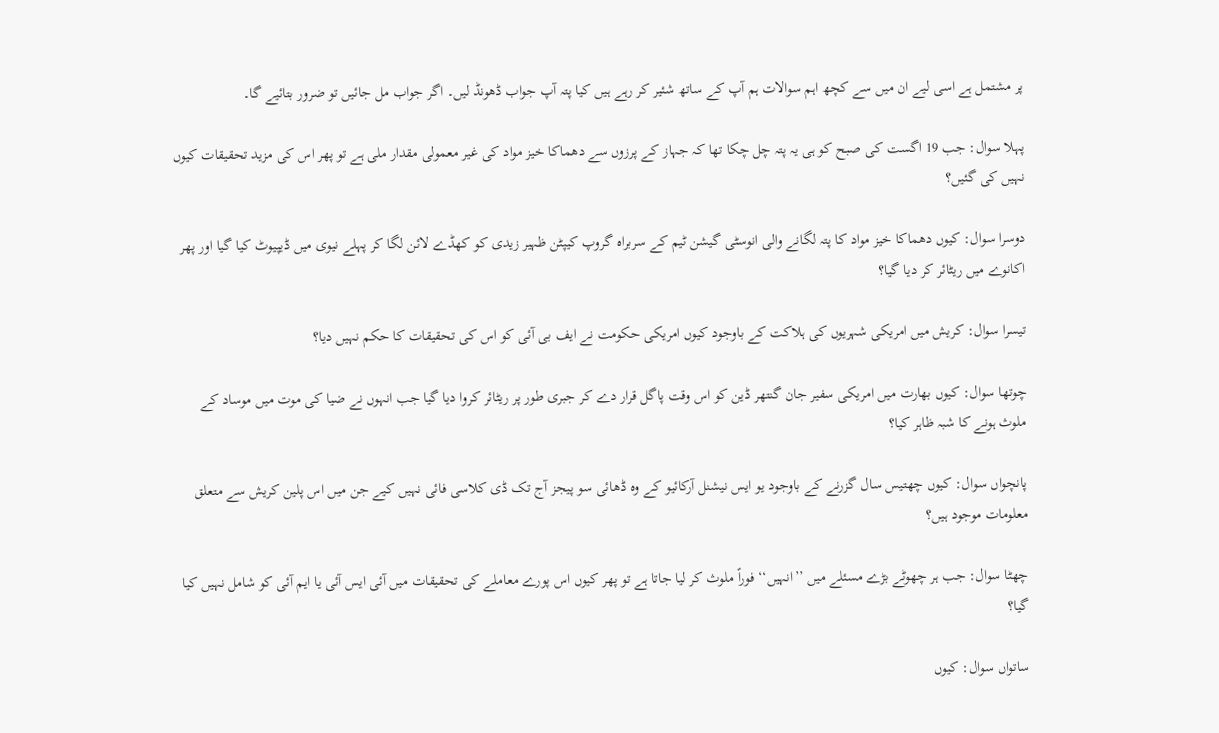پر مشتمل ہے اسی لیے ان میں سے کچھ اہم سوالات ہم آپ کے ساتھ شئیر کر رہے ہیں کیا پتہ آپ جواب ڈھونڈ لیں۔ اگر جواب مل جائیں تو ضرور بتائیے گا۔

پہلا سوال: جب 19 اگست کی صبح کو ہی یہ پتہ چل چکا تھا کہ جہاز کے پرزوں سے دھماکا خیز مواد کی غیر معمولی مقدار ملی ہے تو پھر اس کی مزید تحقیقات کیوں نہیں کی گئیں؟

دوسرا سوال: کیوں دھماکا خیز مواد کا پتہ لگانے والی انوسٹی گیشن ٹیم کے سربراہ گروپ کیپٹن ظہیر زیدی کو کھڈے لائن لگا کر پہلے نیوی میں ڈیپیوٹ کیا گیا اور پھر اکانوے میں ریٹائر کر دیا گیا؟

تیسرا سوال: کریش میں امریکی شہریوں کی ہلاکت کے باوجود کیوں امریکی حکومت نے ایف بی آئی کو اس کی تحقیقات کا حکم نہیں دیا؟

چوتھا سوال: کیوں بھارت میں امریکی سفیر جان گنتھر ڈین کو اس وقت پاگل قرار دے کر جبری طور پر ریٹائر کروا دیا گیا جب انہوں نے ضیا کی موت میں موساد کے ملوث ہونے کا شبہ ظاہر کیا؟

پانچواں سوال: کیوں چھتیس سال گزرنے کے باوجود یو ایس نیشنل آرکائیو کے وہ ڈھائی سو پیجز آج تک ڈی کلاسی فائی نہیں کیے جن میں اس پلین کریش سے متعلق معلومات موجود ہیں؟

چھٹا سوال: جب ہر چھوٹے بڑے مسئلے میں ’’انہیں‘‘ فوراً ملوث کر لیا جاتا ہے تو پھر کیوں اس پورے معاملے کی تحقیقات میں آئی ایس آئی یا ایم آئی کو شامل نہیں کیا گیا؟

ساتواں سوال: کیوں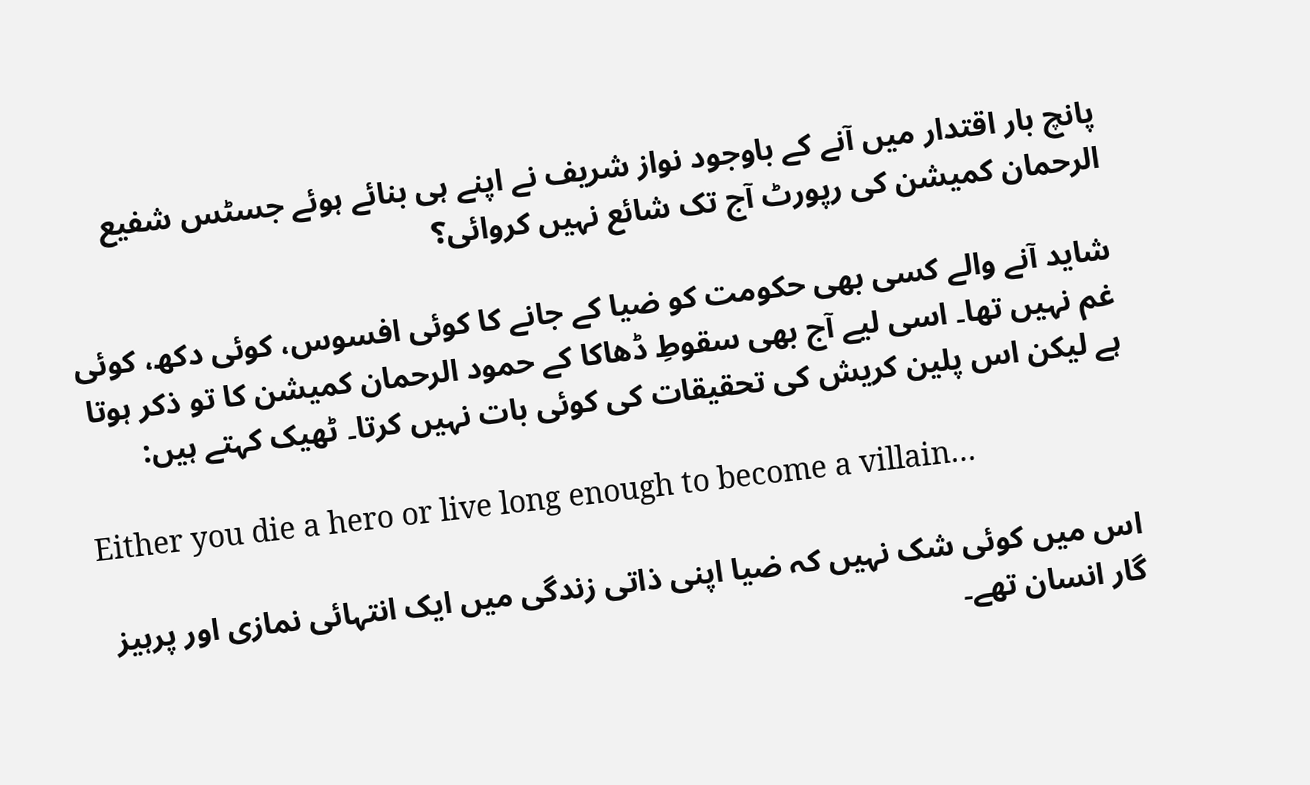پانچ بار اقتدار میں آنے کے باوجود نواز شریف نے اپنے ہی بنائے ہوئے جسٹس شفیع الرحمان کمیشن کی رپورٹ آج تک شائع نہیں کروائی؟

شاید آنے والے کسی بھی حکومت کو ضیا کے جانے کا کوئی افسوس، کوئی دکھ، کوئی غم نہیں تھا۔ اسی لیے آج بھی سقوطِ ڈھاکا کے حمود الرحمان کمیشن کا تو ذکر ہوتا ہے لیکن اس پلین کریش کی تحقیقات کی کوئی بات نہیں کرتا۔ ٹھیک کہتے ہیں:

Either you die a hero or live long enough to become a villain…

اس میں کوئی شک نہیں کہ ضیا اپنی ذاتی زندگی میں ایک انتہائی نمازی اور پرہیز گار انسان تھے۔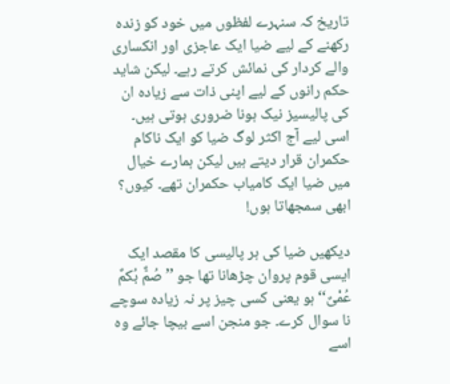تاریخ کہ سنہرے لفظوں میں خود کو زندہ رکھنے کے لیے ضیا ایک عاجزی اور انکساری والے کردار کی نمائش کرتے رہے۔ لیکن شاید حکم رانوں کے لیے اپنی ذات سے زیادہ ان کی پالیسیز نیک ہونا ضروری ہوتی ہیں۔ اسی لیے آج اکثر لوگ ضیا کو ایک ناکام حکمران قرار دیتے ہیں لیکن ہمارے خیال میں ضیا ایک کامیاب حکمران تھے۔ کیوں؟ ابھی سمجھاتا ہوں!

دیکھیں ضیا کی ہر پالیسی کا مقصد ایک ایسی قوم پروان چڑھانا تھا جو ’’صُمٌّ بُکمٌ عُمْیٌ‘‘ہو یعنی کسی چیز پر نہ زیادہ سوچے نا سوال کرے۔ جو منجن اسے بیچا جائے وہ اسے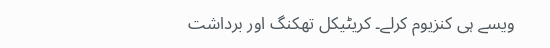ویسے ہی کنزیوم کرلے۔ کریٹیکل تھکنگ اور برداشت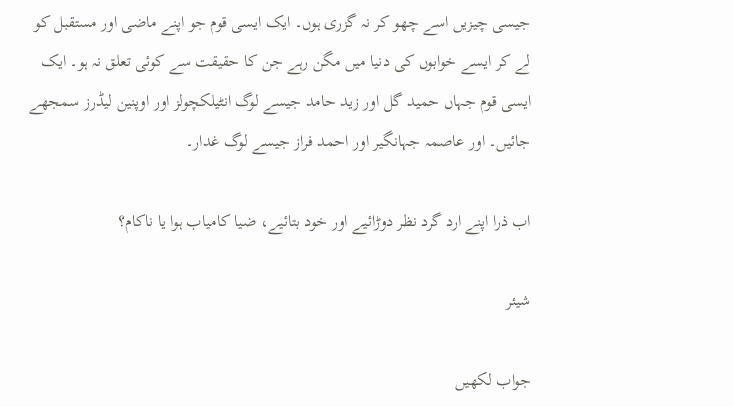جیسی چیزیں اسے چھو کر نہ گزری ہوں۔ ایک ایسی قوم جو اپنے ماضی اور مستقبل کو لے کر ایسے خوابوں کی دنیا میں مگن رہے جن کا حقیقت سے کوئی تعلق نہ ہو۔ ایک ایسی قوم جہاں حمید گل اور زید حامد جیسے لوگ انٹیلکچولز اور اوپنین لیڈرز سمجھے جائیں۔ اور عاصمہ جہانگیر اور احمد فراز جیسے لوگ غدار۔

اب ذرا اپنے ارد گرد نظر دوڑائیے اور خود بتائیے، ضیا کامیاب ہوا یا ناکام؟

شیئر

جواب لکھیں